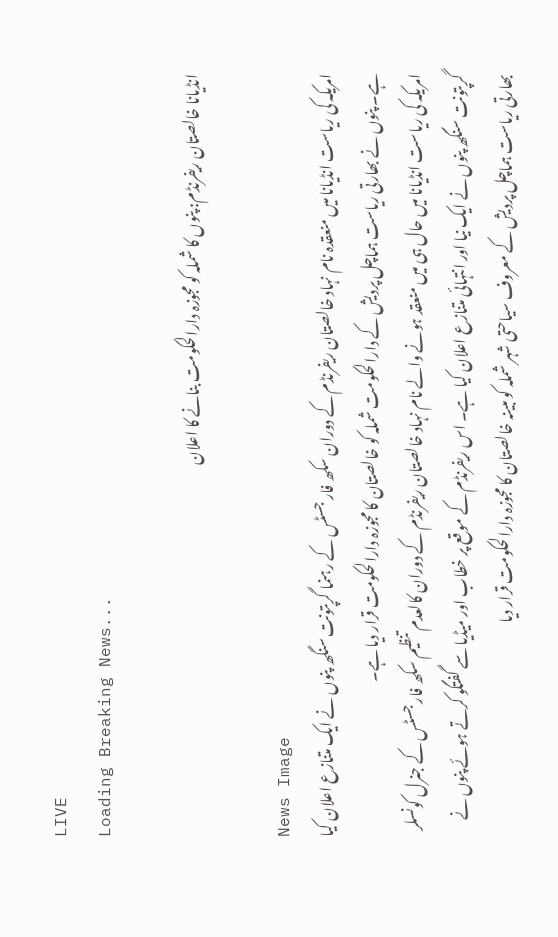LIVE
Loading Breaking News...

انڈیانا خالصتان ریفرنڈم: پنوں کا شملہ کو مجوزہ دارالحکومت بنانے کا اعلان

News Image
امریکہ کی ریاست انڈیانا میں منعقدہ نام نہاد خالصتان ریفرنڈم کے دوران سکھ فار جسٹس کے رہنما گرپتونت سنگھ پنوں نے ایک متنازع اعلان کیا ہے۔ پنوں نے بھارتی ریاست ہماچل پردیش کے دارالحکومت شملہ کو خالصتان کا مجوزہ دارالحکومت قرار دیا ہے۔
امریکہ کی ریاست انڈیانا میں حال ہی میں منعقد ہونے والے نام نہاد خالصتان ریفرنڈم کے دوران کالعدم تنظیم سکھ فار جسٹس کے جنرل کونسلر گرپتونت سنگھ پنوں نے ایک نیا اور انتہائی متنازع اعلان کیا ہے۔ اس ریفرنڈم کے موقع پر خطاب اور میڈیا سے گفتگو کرتے ہوئے پنوں نے بھارتی ریاست ہماچل پردیش کے معروف سیاحتی شہر شملہ کو مبینہ خالصتان کا مجوزہ دارالحکومت قرار دیا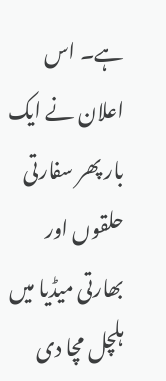ہے۔ اس اعلان نے ایک بار پھر سفارتی حلقوں اور بھارتی میڈیا میں ہلچل مچا دی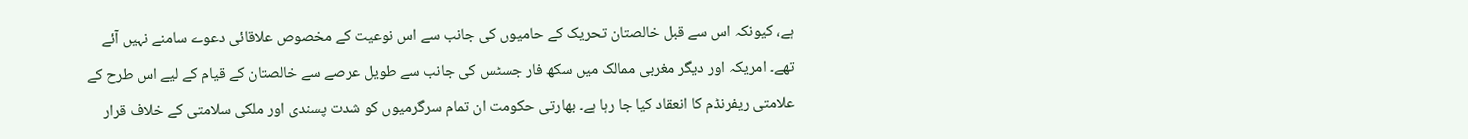ہے، کیونکہ اس سے قبل خالصتان تحریک کے حامیوں کی جانب سے اس نوعیت کے مخصوص علاقائی دعوے سامنے نہیں آئے تھے۔ امریکہ اور دیگر مغربی ممالک میں سکھ فار جسٹس کی جانب سے طویل عرصے سے خالصتان کے قیام کے لیے اس طرح کے علامتی ریفرنڈم کا انعقاد کیا جا رہا ہے۔ بھارتی حکومت ان تمام سرگرمیوں کو شدت پسندی اور ملکی سلامتی کے خلاف قرار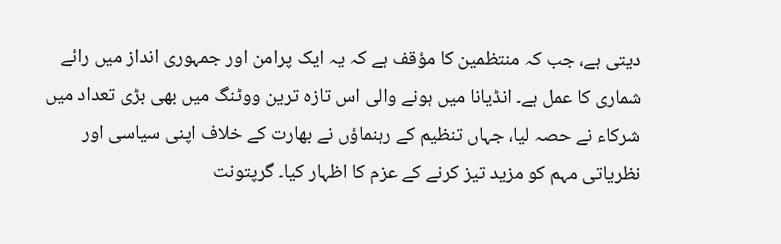دیتی ہے، جب کہ منتظمین کا مؤقف ہے کہ یہ ایک پرامن اور جمہوری انداز میں رائے شماری کا عمل ہے۔ انڈیانا میں ہونے والی اس تازہ ترین ووٹنگ میں بھی بڑی تعداد میں شرکاء نے حصہ لیا، جہاں تنظیم کے رہنماؤں نے بھارت کے خلاف اپنی سیاسی اور نظریاتی مہم کو مزید تیز کرنے کے عزم کا اظہار کیا۔ گرپتونت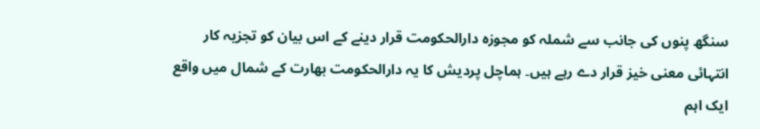سنگھ پنوں کی جانب سے شملہ کو مجوزہ دارالحکومت قرار دینے کے اس بیان کو تجزیہ کار انتہائی معنی خیز قرار دے رہے ہیں۔ ہماچل پردیش کا یہ دارالحکومت بھارت کے شمال میں واقع ایک اہم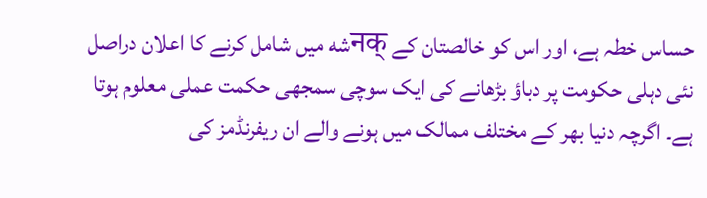حساس خطہ ہے، اور اس کو خالصتان کے नक्شه میں شامل کرنے کا اعلان دراصل نئی دہلی حکومت پر دباؤ بڑھانے کی ایک سوچی سمجھی حکمت عملی معلوم ہوتا ہے۔ اگرچہ دنیا بھر کے مختلف ممالک میں ہونے والے ان ریفرنڈمز کی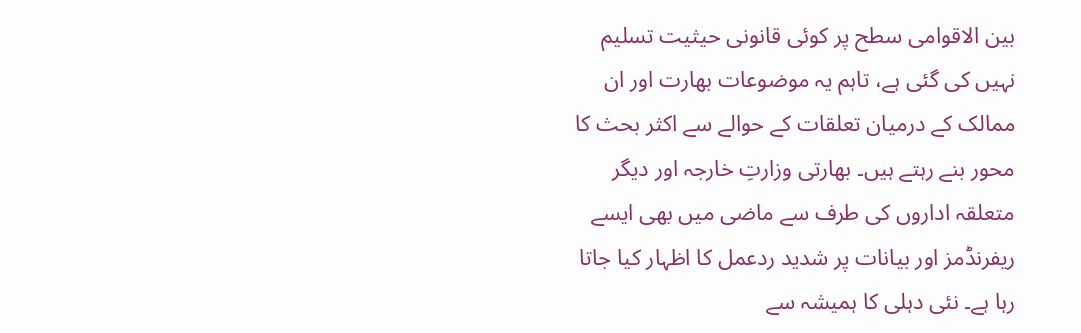بین الاقوامی سطح پر کوئی قانونی حیثیت تسلیم نہیں کی گئی ہے، تاہم یہ موضوعات بھارت اور ان ممالک کے درمیان تعلقات کے حوالے سے اکثر بحث کا محور بنے رہتے ہیں۔ بھارتی وزارتِ خارجہ اور دیگر متعلقہ اداروں کی طرف سے ماضی میں بھی ایسے ریفرنڈمز اور بیانات پر شدید ردعمل کا اظہار کیا جاتا رہا ہے۔ نئی دہلی کا ہمیشہ سے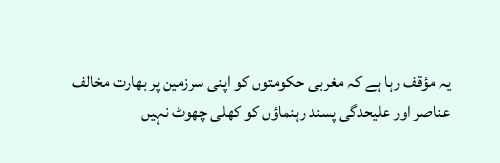یہ مؤقف رہا ہے کہ مغربی حکومتوں کو اپنی سرزمین پر بھارت مخالف عناصر اور علیحدگی پسند رہنماؤں کو کھلی چھوٹ نہیں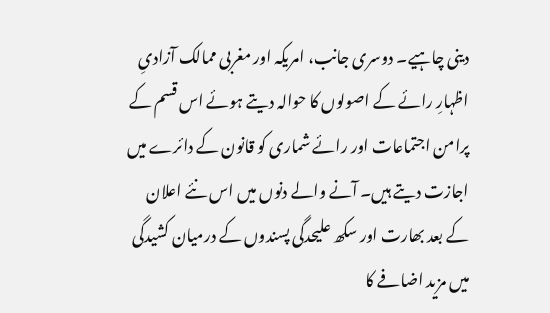دینی چاہیے۔ دوسری جانب، امریکہ اور مغربی ممالک آزادیِ اظہارِ رائے کے اصولوں کا حوالہ دیتے ہوئے اس قسم کے پرامن اجتماعات اور رائے شماری کو قانون کے دائرے میں اجازت دیتے ہیں۔ آنے والے دنوں میں اس نئے اعلان کے بعد بھارت اور سکھ علیحدگی پسندوں کے درمیان کشیدگی میں مزید اضافے کا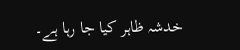خدشہ ظاہر کیا جا رہا ہے۔